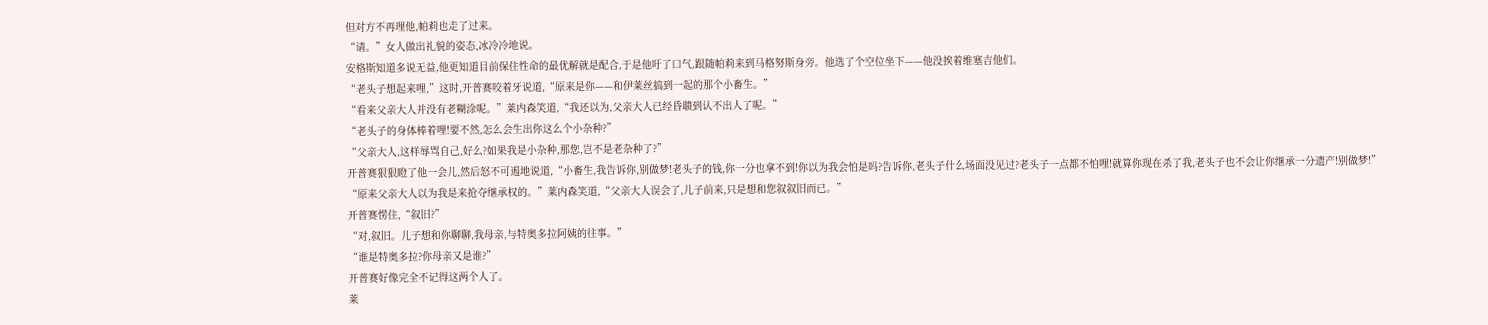但对方不再理他,帕莉也走了过来。
“请。”女人做出礼貌的姿态,冰冷冷地说。
安格斯知道多说无益,他更知道目前保住性命的最优解就是配合,于是他吁了口气,跟随帕莉来到马格努斯身旁。他选了个空位坐下——他没挨着维塞吉他们。
“老头子想起来哩,”这时,开普赛咬着牙说道,“原来是你——和伊莱丝搞到一起的那个小畜生。”
“看来父亲大人并没有老糊涂呢。”莱内森笑道,“我还以为,父亲大人已经昏聩到认不出人了呢。”
“老头子的身体棒着哩!要不然,怎么会生出你这么个小杂种?”
“父亲大人,这样辱骂自己,好么?如果我是小杂种,那您,岂不是老杂种了?”
开普赛狠狠瞪了他一会儿,然后怒不可遏地说道,“小畜生,我告诉你,别做梦!老头子的钱,你一分也拿不到!你以为我会怕是吗?告诉你,老头子什么场面没见过?老头子一点都不怕哩!就算你现在杀了我,老头子也不会让你继承一分遗产!别做梦!”
“原来父亲大人以为我是来抢夺继承权的。”莱内森笑道,“父亲大人误会了,儿子前来,只是想和您叙叙旧而已。”
开普赛愣住,“叙旧?”
“对,叙旧。儿子想和你聊聊,我母亲,与特奥多拉阿姨的往事。”
“谁是特奥多拉?你母亲又是谁?”
开普赛好像完全不记得这两个人了。
莱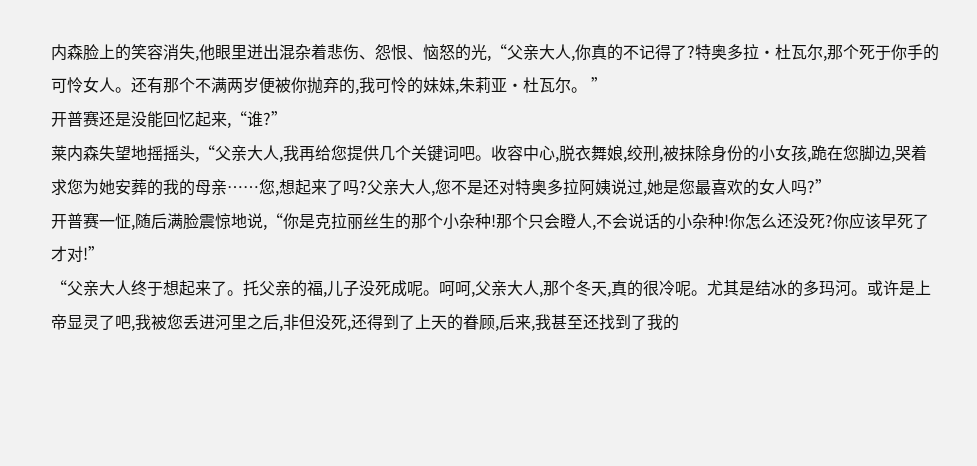内森脸上的笑容消失,他眼里迸出混杂着悲伤、怨恨、恼怒的光,“父亲大人,你真的不记得了?特奥多拉·杜瓦尔,那个死于你手的可怜女人。还有那个不满两岁便被你抛弃的,我可怜的妹妹,朱莉亚·杜瓦尔。 ”
开普赛还是没能回忆起来,“谁?”
莱内森失望地摇摇头,“父亲大人,我再给您提供几个关键词吧。收容中心,脱衣舞娘,绞刑,被抹除身份的小女孩,跪在您脚边,哭着求您为她安葬的我的母亲……您,想起来了吗?父亲大人,您不是还对特奥多拉阿姨说过,她是您最喜欢的女人吗?”
开普赛一怔,随后满脸震惊地说,“你是克拉丽丝生的那个小杂种!那个只会瞪人,不会说话的小杂种!你怎么还没死?你应该早死了才对!”
“父亲大人终于想起来了。托父亲的福,儿子没死成呢。呵呵,父亲大人,那个冬天,真的很冷呢。尤其是结冰的多玛河。或许是上帝显灵了吧,我被您丢进河里之后,非但没死,还得到了上天的眷顾,后来,我甚至还找到了我的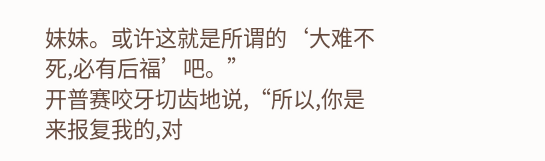妹妹。或许这就是所谓的‘大难不死,必有后福’吧。”
开普赛咬牙切齿地说,“所以,你是来报复我的,对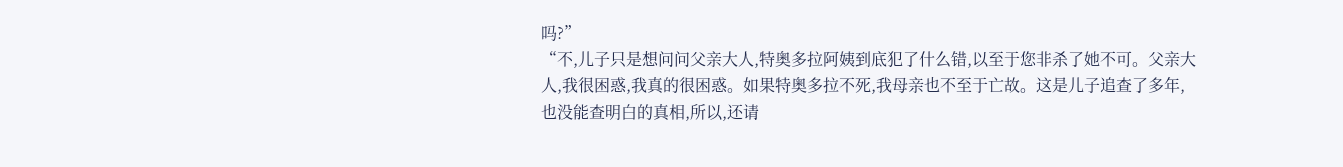吗?”
“不,儿子只是想问问父亲大人,特奥多拉阿姨到底犯了什么错,以至于您非杀了她不可。父亲大人,我很困惑,我真的很困惑。如果特奥多拉不死,我母亲也不至于亡故。这是儿子追查了多年,也没能查明白的真相,所以,还请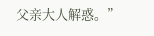父亲大人解惑。”